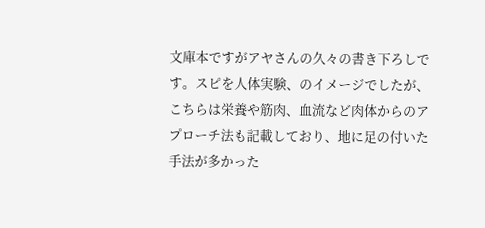文庫本ですがアヤさんの久々の書き下ろしです。スピを人体実験、のイメージでしたが、こちらは栄養や筋肉、血流など肉体からのアプローチ法も記載しており、地に足の付いた手法が多かった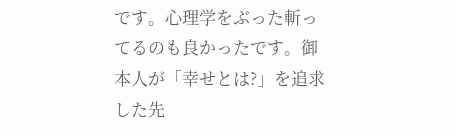です。心理学をぶった斬ってるのも良かったです。御本人が「幸せとは?」を追求した先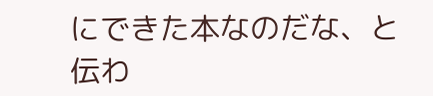にできた本なのだな、と伝わ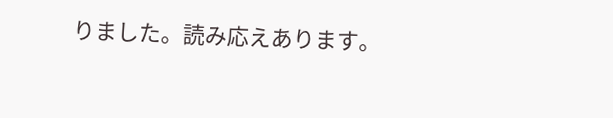りました。読み応えあります。